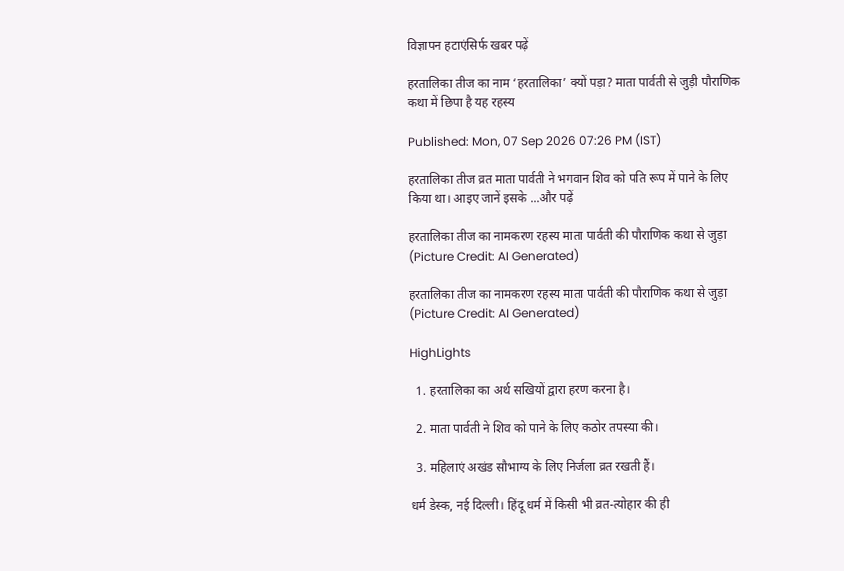विज्ञापन हटाएंसिर्फ खबर पढ़ें

हरतालिका तीज का नाम ‘हरतालिका’ क्यों पड़ा? माता पार्वती से जुड़ी पौराणिक कथा में छिपा है यह रहस्य

Published: Mon, 07 Sep 2026 07:26 PM (IST)

हरतालिका तीज व्रत माता पार्वती ने भगवान शिव को पति रूप में पाने के लिए किया था। आइए जानें इसके ...और पढ़ें

हरतालिका तीज का नामकरण रहस्य माता पार्वती की पौराणिक कथा से जुड़ा (Picture Credit: AI Generated)

हरतालिका तीज का नामकरण रहस्य माता पार्वती की पौराणिक कथा से जुड़ा (Picture Credit: AI Generated)

HighLights

  1. हरतालिका का अर्थ सखियों द्वारा हरण करना है।

  2. माता पार्वती ने शिव को पाने के लिए कठोर तपस्या की।

  3. महिलाएं अखंड सौभाग्य के लिए निर्जला व्रत रखती हैं।

धर्म डेस्क, नई दिल्ली। हिंदू धर्म में किसी भी व्रत-त्योहार की ही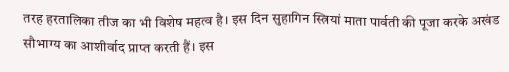तरह हरतालिका तीज का भी विशेष महत्व है। इस दिन सुहागिन स्त्रियां माता पार्वती की पूजा करके अखंड सौभाग्य का आशीर्वाद प्राप्त करती हैं। इस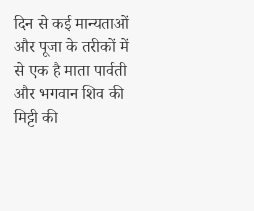दिन से कई मान्यताओं और पूजा के तरीकों में से एक है माता पार्वती और भगवान शिव की मिट्टी की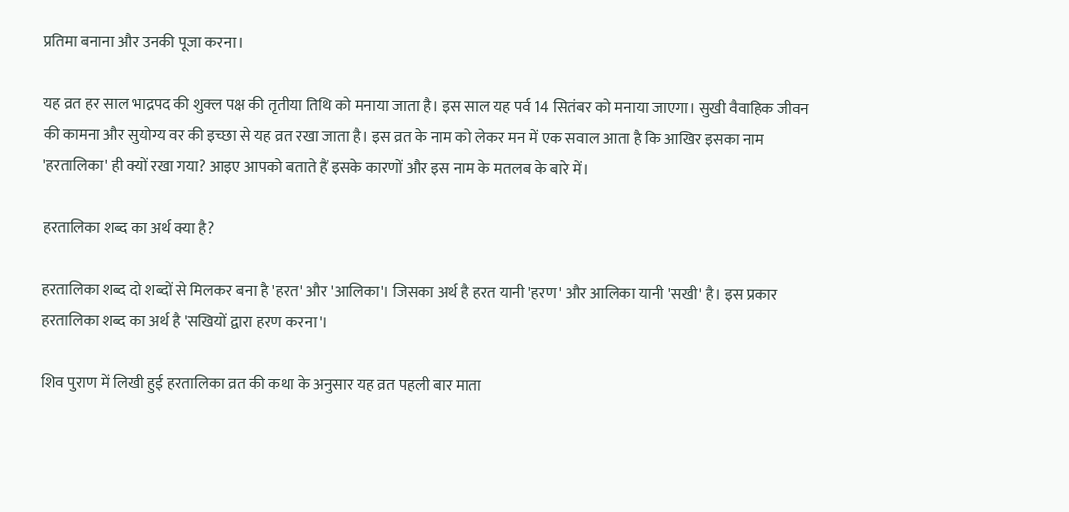प्रतिमा बनाना और उनकी पूजा करना।

यह व्रत हर साल भाद्रपद की शुक्ल पक्ष की तृतीया तिथि को मनाया जाता है। इस साल यह पर्व 14 सितंबर को मनाया जाएगा। सुखी वैवाहिक जीवन की कामना और सुयोग्य वर की इच्छा से यह व्रत रखा जाता है। इस व्रत के नाम को लेकर मन में एक सवाल आता है कि आखिर इसका नाम 'हरतालिका' ही क्यों रखा गया? आइए आपको बताते हैं इसके कारणों और इस नाम के मतलब के बारे में।

हरतालिका शब्द का अर्थ क्या है?

हरतालिका शब्द दो शब्दों से मिलकर बना है 'हरत' और 'आलिका'। जिसका अर्थ है हरत यानी 'हरण' और आलिका यानी 'सखी' है। इस प्रकार हरतालिका शब्द का अर्थ है 'सखियों द्वारा हरण करना'।

शिव पुराण में लिखी हुई हरतालिका व्रत की कथा के अनुसार यह व्रत पहली बार माता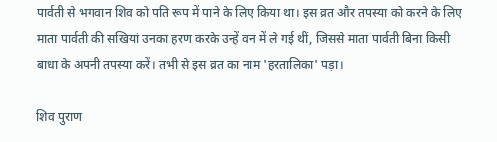पार्वती से भगवान शिव को पति रूप में पाने के लिए किया था। इस व्रत और तपस्या को करने के लिए माता पार्वती की सखियां उनका हरण करके उन्हें वन में ले गई थीं, जिससे माता पार्वती बिना किसी बाधा के अपनी तपस्या करें। तभी से इस व्रत का नाम 'हरतालिका' पड़ा।

शिव पुराण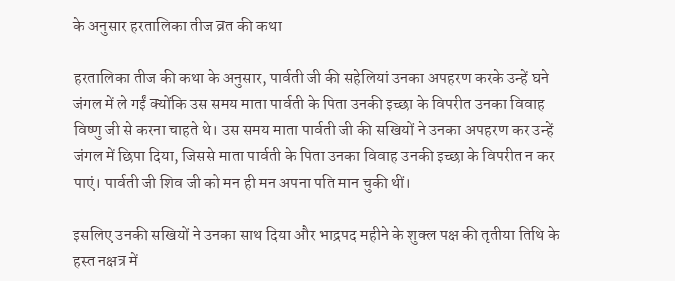के अनुसार हरतालिका तीज व्रत की कथा

हरतालिका तीज की कथा के अनुसार, पार्वती जी की सहेलियां उनका अपहरण करके उन्हें घने जंगल में ले गईं क्योंकि उस समय माता पार्वती के पिता उनकी इच्छा के विपरीत उनका विवाह विष्णु जी से करना चाहते थे। उस समय माता पार्वती जी की सखियों ने उनका अपहरण कर उन्हें जंगल में छिपा दिया, जिससे माता पार्वती के पिता उनका विवाह उनकी इच्छा के विपरीत न कर पाएं। पार्वती जी शिव जी को मन ही मन अपना पति मान चुकी थीं।

इसलिए उनकी सखियों ने उनका साथ दिया और भाद्रपद महीने के शुक्ल पक्ष की तृतीया तिथि के हस्त नक्षत्र में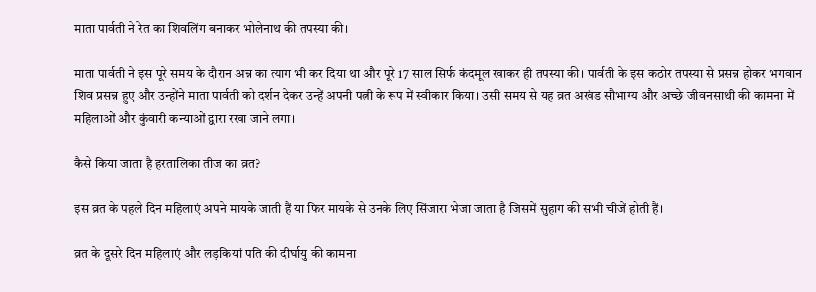माता पार्वती ने रेत का शिवलिंग बनाकर भोलेनाथ की तपस्या की।

माता पार्वती ने इस पूरे समय के दौरान अन्न का त्याग भी कर दिया था और पूरे 17 साल सिर्फ कंदमूल खाकर ही तपस्या की। पार्वती के इस कठोर तपस्या से प्रसन्न होकर भगवान शिव प्रसन्न हुए और उन्होंने माता पार्वती को दर्शन देकर उन्हें अपनी पत्नी के रूप में स्वीकार किया। उसी समय से यह व्रत अखंड सौभाग्य और अच्छे जीवनसाथी की कामना में महिलाओं और कुंवारी कन्याओं द्वारा रखा जाने लगा।

कैसे किया जाता है हरतालिका तीज का व्रत?

इस व्रत के पहले दिन महिलाएं अपने मायके जाती हैं या फिर मायके से उनके लिए सिंजारा भेजा जाता है जिसमें सुहाग की सभी चीजें होती हैं।

व्रत के दूसरे दिन महिलाएं और लड़कियां पति की दीर्घायु की कामना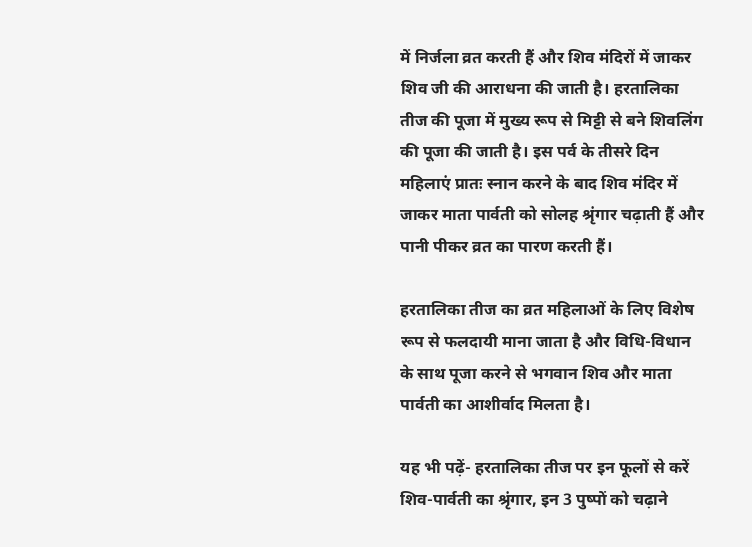में निर्जला व्रत करती हैं और शिव मंदिरों में जाकर शिव जी की आराधना की जाती है। हरतालिका तीज की पूजा में मुख्य रूप से मिट्टी से बने शिवलिंग की पूजा की जाती है। इस पर्व के तीसरे दिन महिलाएं प्रातः स्नान करने के बाद शिव मंदिर में जाकर माता पार्वती को सोलह श्रृंगार चढ़ाती हैं और पानी पीकर व्रत का पारण करती हैं।

हरतालिका तीज का व्रत महिलाओं के लिए विशेष रूप से फलदायी माना जाता है और विधि-विधान के साथ पूजा करने से भगवान शिव और माता पार्वती का आशीर्वाद मिलता है।

यह भी पढ़ें- हरतालिका तीज पर इन फूलों से करें शिव-पार्वती का श्रृंगार, इन 3 पुष्पों को चढ़ाने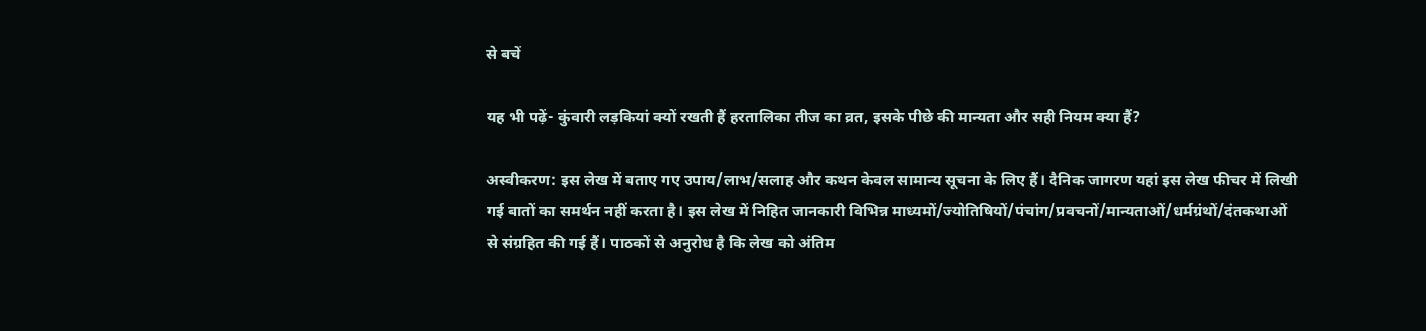से बचें

यह भी पढ़ें- कुंवारी लड़कियां क्यों रखती हैं हरतालिका तीज का व्रत, इसके पीछे की मान्यता और सही नियम क्या हैं?

अस्वीकरण: इस लेख में बताए गए उपाय/लाभ/सलाह और कथन केवल सामान्य सूचना के लिए हैं। दैनिक जागरण यहां इस लेख फीचर में लिखी गई बातों का समर्थन नहीं करता है। इस लेख में निहित जानकारी विभिन्न माध्यमों/ज्योतिषियों/पंचांग/प्रवचनों/मान्यताओं/धर्मग्रंथों/दंतकथाओं से संग्रहित की गई हैं। पाठकों से अनुरोध है कि लेख को अंतिम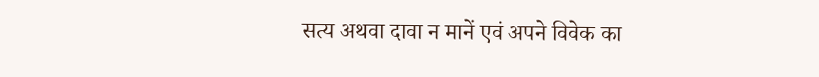सत्य अथवा दावा न मानें एवं अपने विवेक का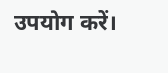उपयोग करें।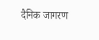दैनिक जागरण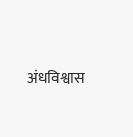अंधविश्वास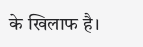के खिलाफ है।